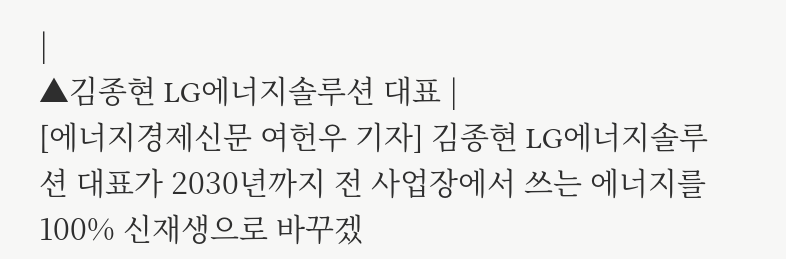|
▲김종현 LG에너지솔루션 대표 |
[에너지경제신문 여헌우 기자] 김종현 LG에너지솔루션 대표가 2030년까지 전 사업장에서 쓰는 에너지를 100% 신재생으로 바꾸겠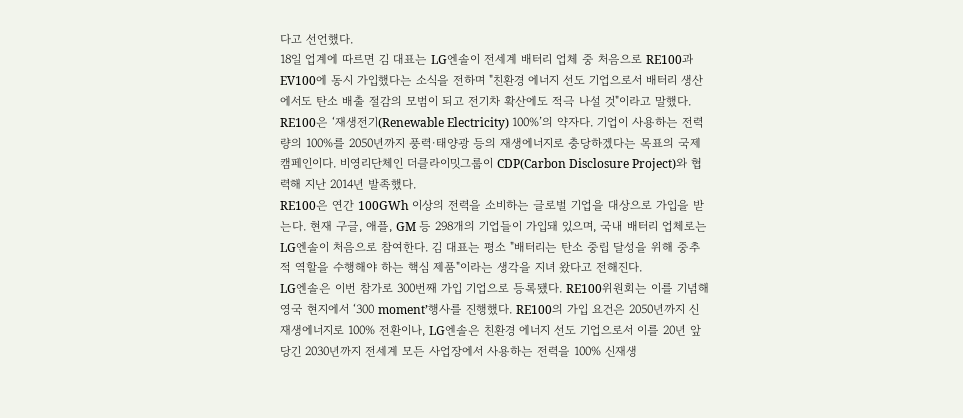다고 선언했다.
18일 업계에 따르면 김 대표는 LG엔솔이 전세계 배터리 업체 중 처음으로 RE100과 EV100에 동시 가입했다는 소식을 전하며 "친환경 에너지 선도 기업으로서 배터리 생산에서도 탄소 배출 절감의 모범이 되고 전기차 확산에도 적극 나설 것"이라고 말했다.
RE100은 ‘재생전기(Renewable Electricity) 100%’의 약자다. 기업이 사용하는 전력량의 100%를 2050년까지 풍력·태양광 등의 재생에너지로 충당하겠다는 목표의 국제 캠페인이다. 비영리단체인 더클라이밋그룹이 CDP(Carbon Disclosure Project)와 협력해 지난 2014년 발족했다.
RE100은 연간 100GWh 이상의 전력을 소비하는 글로벌 기업을 대상으로 가입을 받는다. 현재 구글, 애플, GM 등 298개의 기업들이 가입돼 있으며, 국내 배터리 업체로는 LG엔솔이 처음으로 참여한다. 김 대표는 평소 "배터리는 탄소 중립 달성을 위해 중추적 역할을 수행해야 하는 핵심 제품"이라는 생각을 지녀 왔다고 전해진다.
LG엔솔은 이번 참가로 300번째 가입 기업으로 등록됐다. RE100위원회는 이를 기념해 영국 현지에서 ‘300 moment’행사를 진행했다. RE100의 가입 요건은 2050년까지 신재생에너지로 100% 전환이나, LG엔솔은 친환경 에너지 선도 기업으로서 이를 20년 앞당긴 2030년까지 전세계 모든 사업장에서 사용하는 전력을 100% 신재생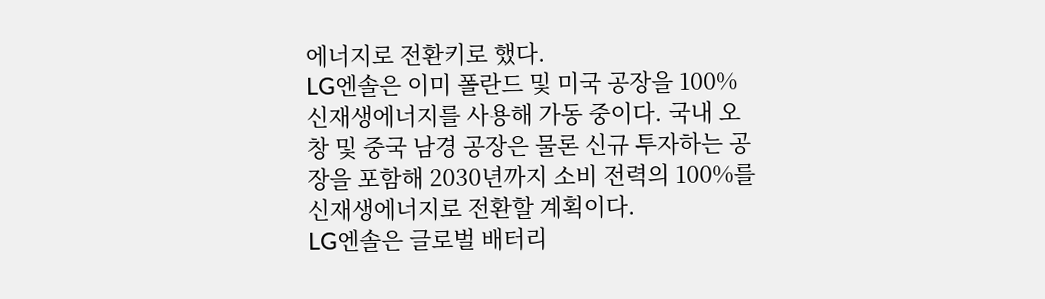에너지로 전환키로 했다.
LG엔솔은 이미 폴란드 및 미국 공장을 100% 신재생에너지를 사용해 가동 중이다. 국내 오창 및 중국 남경 공장은 물론 신규 투자하는 공장을 포함해 2030년까지 소비 전력의 100%를 신재생에너지로 전환할 계획이다.
LG엔솔은 글로벌 배터리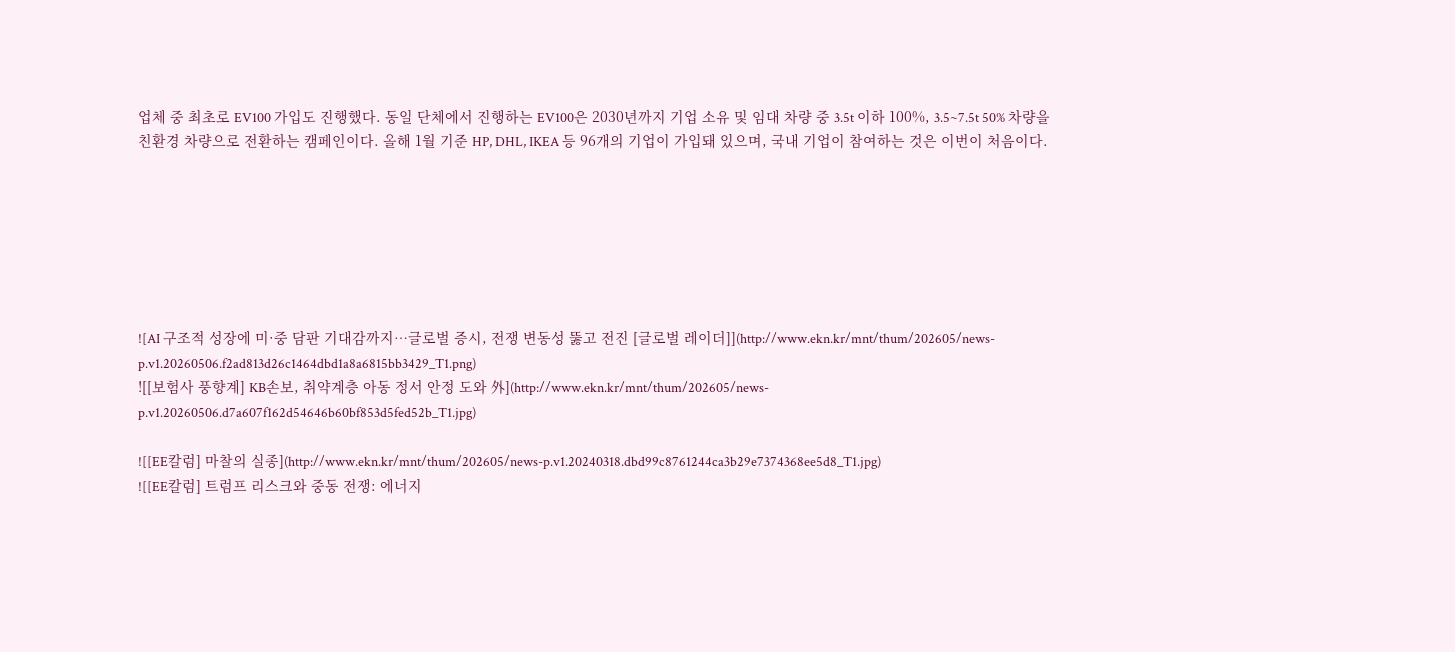업체 중 최초로 EV100 가입도 진행했다. 동일 단체에서 진행하는 EV100은 2030년까지 기업 소유 및 임대 차량 중 3.5t 이하 100%, 3.5~7.5t 50% 차량을 친환경 차량으로 전환하는 캠페인이다. 올해 1월 기준 HP, DHL, IKEA 등 96개의 기업이 가입돼 있으며, 국내 기업이 참여하는 것은 이번이 처음이다.







![AI 구조적 성장에 미·중 담판 기대감까지…글로벌 증시, 전쟁 변동성 뚫고 전진 [글로벌 레이더]](http://www.ekn.kr/mnt/thum/202605/news-p.v1.20260506.f2ad813d26c1464dbd1a8a6815bb3429_T1.png)
![[보험사 풍향계] KB손보, 취약계층 아동 정서 안정 도와 外](http://www.ekn.kr/mnt/thum/202605/news-p.v1.20260506.d7a607f162d54646b60bf853d5fed52b_T1.jpg)

![[EE칼럼] 마찰의 실종](http://www.ekn.kr/mnt/thum/202605/news-p.v1.20240318.dbd99c8761244ca3b29e7374368ee5d8_T1.jpg)
![[EE칼럼] 트럼프 리스크와 중동 전쟁: 에너지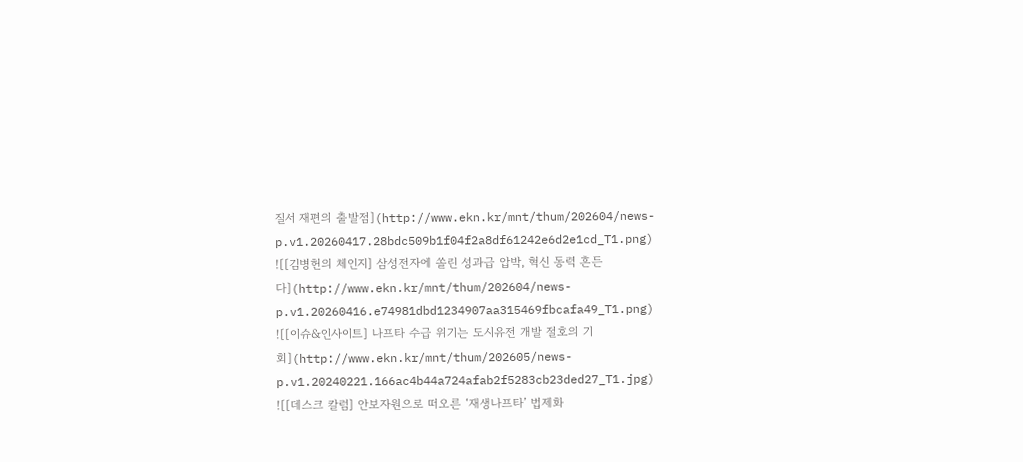질서 재편의 출발점](http://www.ekn.kr/mnt/thum/202604/news-p.v1.20260417.28bdc509b1f04f2a8df61242e6d2e1cd_T1.png)
![[김병헌의 체인지] 삼성전자에 쏠린 성과급 압박, 혁신 동력 흔든다](http://www.ekn.kr/mnt/thum/202604/news-p.v1.20260416.e74981dbd1234907aa315469fbcafa49_T1.png)
![[이슈&인사이트] 나프타 수급 위기는 도시유전 개발 절호의 기회](http://www.ekn.kr/mnt/thum/202605/news-p.v1.20240221.166ac4b44a724afab2f5283cb23ded27_T1.jpg)
![[데스크 칼럼] 안보자원으로 떠오른 ‘재생나프타’ 법제화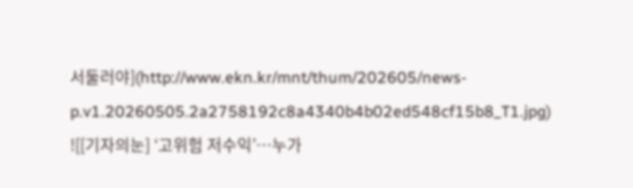서둘러야](http://www.ekn.kr/mnt/thum/202605/news-p.v1.20260505.2a2758192c8a4340b4b02ed548cf15b8_T1.jpg)
![[기자의눈] ‘고위험 저수익’…누가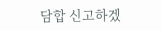담합 신고하겠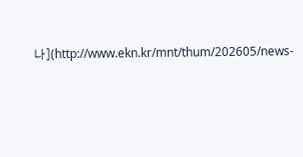나](http://www.ekn.kr/mnt/thum/202605/news-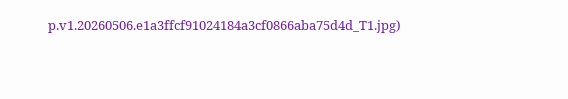p.v1.20260506.e1a3ffcf91024184a3cf0866aba75d4d_T1.jpg)